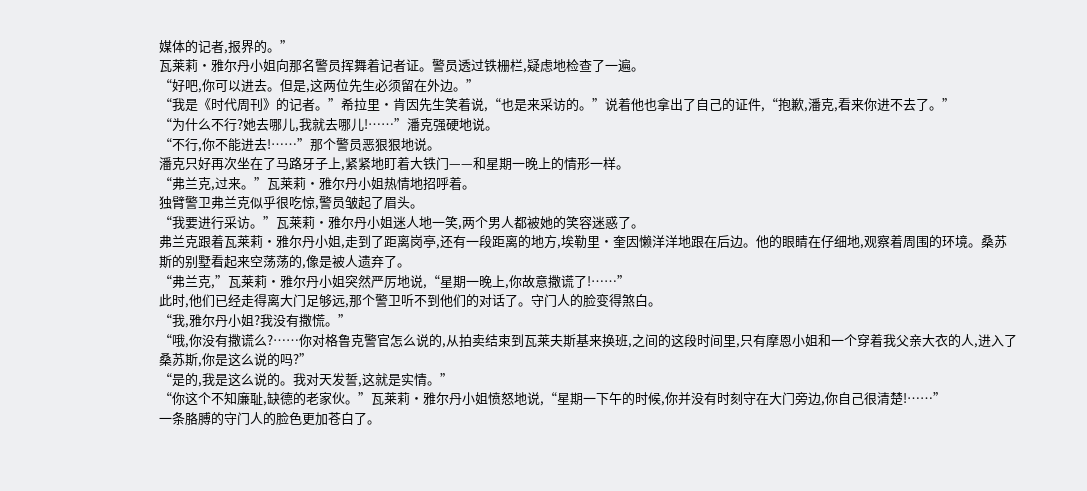媒体的记者,报界的。”
瓦莱莉·雅尔丹小姐向那名警员挥舞着记者证。警员透过铁栅栏,疑虑地检查了一遍。
“好吧,你可以进去。但是,这两位先生必须留在外边。”
“我是《时代周刊》的记者。”希拉里·肯因先生笑着说,“也是来采访的。”说着他也拿出了自己的证件,“抱歉,潘克,看来你进不去了。”
“为什么不行?她去哪儿,我就去哪儿!……”潘克强硬地说。
“不行,你不能进去!……”那个警员恶狠狠地说。
潘克只好再次坐在了马路牙子上,紧紧地盯着大铁门——和星期一晚上的情形一样。
“弗兰克,过来。”瓦莱莉·雅尔丹小姐热情地招呼着。
独臂警卫弗兰克似乎很吃惊,警员皱起了眉头。
“我要进行采访。”瓦莱莉·雅尔丹小姐迷人地一笑,两个男人都被她的笑容迷惑了。
弗兰克跟着瓦莱莉·雅尔丹小姐,走到了距离岗亭,还有一段距离的地方,埃勒里·奎因懒洋洋地跟在后边。他的眼睛在仔细地,观察着周围的环境。桑苏斯的别墅看起来空荡荡的,像是被人遗弃了。
“弗兰克,”瓦莱莉·雅尔丹小姐突然严厉地说,“星期一晚上,你故意撒谎了!……”
此时,他们已经走得离大门足够远,那个警卫听不到他们的对话了。守门人的脸变得煞白。
“我,雅尔丹小姐?我没有撒慌。”
“哦,你没有撒谎么?……你对格鲁克警官怎么说的,从拍卖结束到瓦莱夫斯基来换班,之间的这段时间里,只有摩恩小姐和一个穿着我父亲大衣的人,进入了桑苏斯,你是这么说的吗?”
“是的,我是这么说的。我对天发誓,这就是实情。”
“你这个不知廉耻,缺德的老家伙。”瓦莱莉·雅尔丹小姐愤怒地说,“星期一下午的时候,你并没有时刻守在大门旁边,你自己很清楚!……”
一条胳膊的守门人的脸色更加苍白了。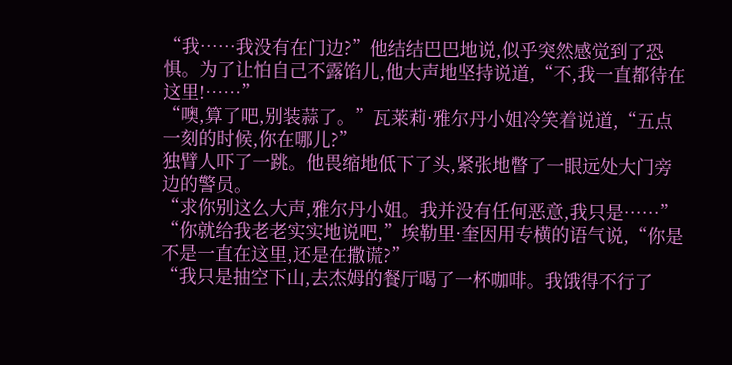“我……我没有在门边?”他结结巴巴地说,似乎突然感觉到了恐惧。为了让怕自己不露馅儿,他大声地坚持说道,“不,我一直都待在这里!……”
“噢,算了吧,别装蒜了。”瓦莱莉·雅尔丹小姐冷笑着说道,“五点一刻的时候,你在哪儿?”
独臂人吓了一跳。他畏缩地低下了头,紧张地瞥了一眼远处大门旁边的警员。
“求你别这么大声,雅尔丹小姐。我并没有任何恶意,我只是……”
“你就给我老老实实地说吧,”埃勒里·奎因用专横的语气说,“你是不是一直在这里,还是在撒谎?”
“我只是抽空下山,去杰姆的餐厅喝了一杯咖啡。我饿得不行了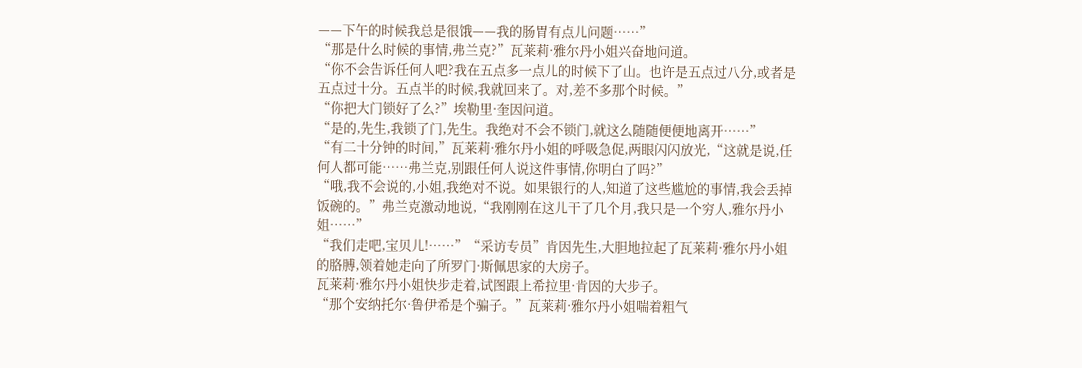——下午的时候我总是很饿——我的肠胃有点儿问题……”
“那是什么时候的事情,弗兰克?”瓦莱莉·雅尔丹小姐兴奋地问道。
“你不会告诉任何人吧?我在五点多一点儿的时候下了山。也许是五点过八分,或者是五点过十分。五点半的时候,我就回来了。对,差不多那个时候。”
“你把大门锁好了么?”埃勒里·奎因问道。
“是的,先生,我锁了门,先生。我绝对不会不锁门,就这么随随便便地离开……”
“有二十分钟的时间,”瓦莱莉·雅尔丹小姐的呼吸急促,两眼闪闪放光,“这就是说,任何人都可能……弗兰克,别跟任何人说这件事情,你明白了吗?”
“哦,我不会说的,小姐,我绝对不说。如果银行的人,知道了这些尴尬的事情,我会丢掉饭碗的。”弗兰克激动地说,“我刚刚在这儿干了几个月,我只是一个穷人,雅尔丹小姐……”
“我们走吧,宝贝儿!……”“采访专员”肯因先生,大胆地拉起了瓦莱莉·雅尔丹小姐的胳膊,领着她走向了所罗门·斯佩思家的大房子。
瓦莱莉·雅尔丹小姐快步走着,试图跟上希拉里·肯因的大步子。
“那个安纳托尔·鲁伊希是个骗子。”瓦莱莉·雅尔丹小姐喘着粗气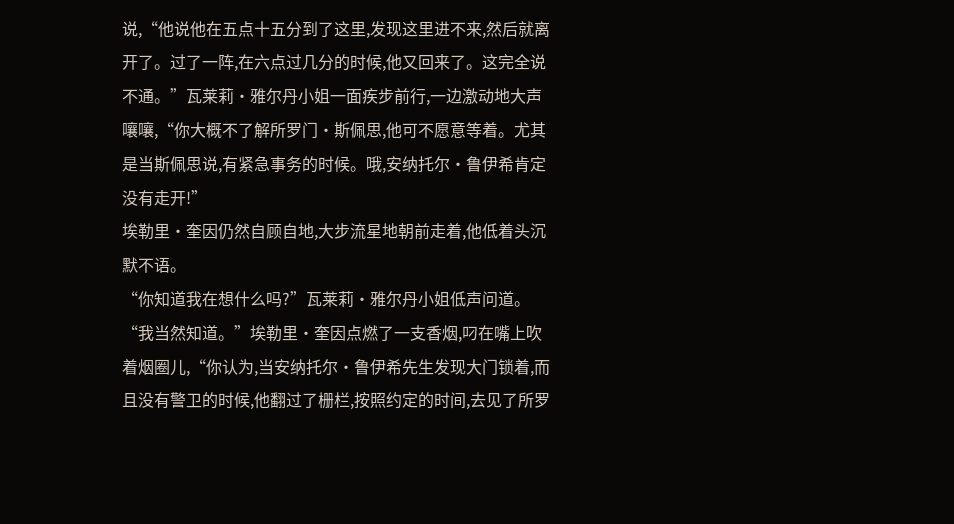说,“他说他在五点十五分到了这里,发现这里进不来,然后就离开了。过了一阵,在六点过几分的时候,他又回来了。这完全说不通。”瓦莱莉·雅尔丹小姐一面疾步前行,一边激动地大声嚷嚷,“你大概不了解所罗门·斯佩思,他可不愿意等着。尤其是当斯佩思说,有紧急事务的时候。哦,安纳托尔·鲁伊希肯定没有走开!”
埃勒里·奎因仍然自顾自地,大步流星地朝前走着,他低着头沉默不语。
“你知道我在想什么吗?”瓦莱莉·雅尔丹小姐低声问道。
“我当然知道。”埃勒里·奎因点燃了一支香烟,叼在嘴上吹着烟圈儿,“你认为,当安纳托尔·鲁伊希先生发现大门锁着,而且没有警卫的时候,他翻过了栅栏,按照约定的时间,去见了所罗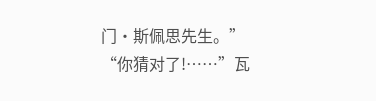门·斯佩思先生。”
“你猜对了!……”瓦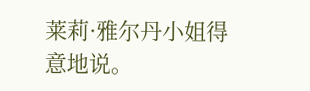莱莉·雅尔丹小姐得意地说。